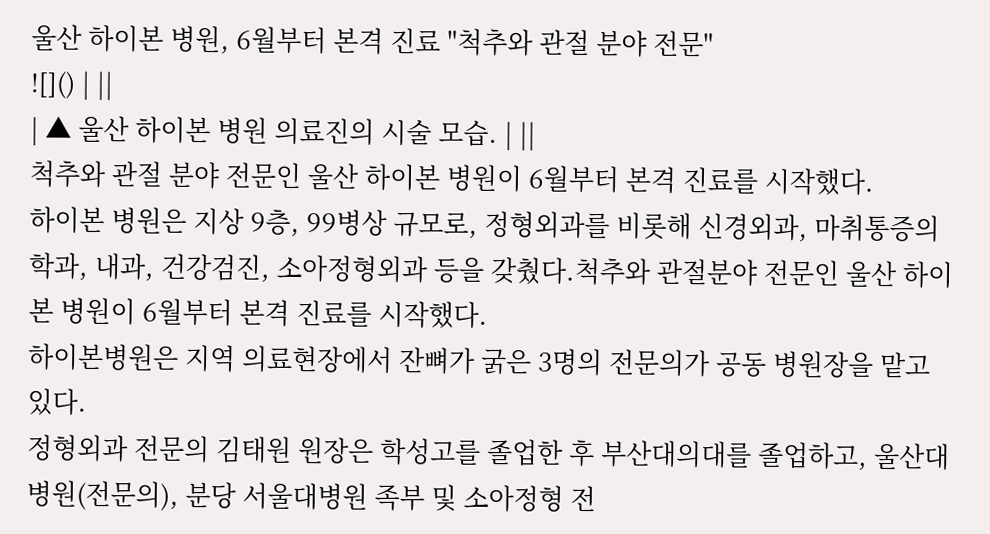울산 하이본 병원, 6월부터 본격 진료 "척추와 관절 분야 전문"
![]() | ||
| ▲ 울산 하이본 병원 의료진의 시술 모습. | ||
척추와 관절 분야 전문인 울산 하이본 병원이 6월부터 본격 진료를 시작했다.
하이본 병원은 지상 9층, 99병상 규모로, 정형외과를 비롯해 신경외과, 마취통증의학과, 내과, 건강검진, 소아정형외과 등을 갖췄다.척추와 관절분야 전문인 울산 하이본 병원이 6월부터 본격 진료를 시작했다.
하이본병원은 지역 의료현장에서 잔뼈가 굵은 3명의 전문의가 공동 병원장을 맡고 있다.
정형외과 전문의 김태원 원장은 학성고를 졸업한 후 부산대의대를 졸업하고, 울산대병원(전문의), 분당 서울대병원 족부 및 소아정형 전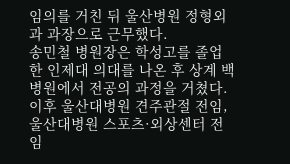임의를 거친 뒤 울산병원 정형외과 과장으로 근무했다.
송민철 병원장은 학성고를 졸업한 인제대 의대를 나온 후 상계 백병원에서 전공의 과정을 거쳤다. 이후 울산대병원 견주관절 전임, 울산대병원 스포츠·외상센터 전임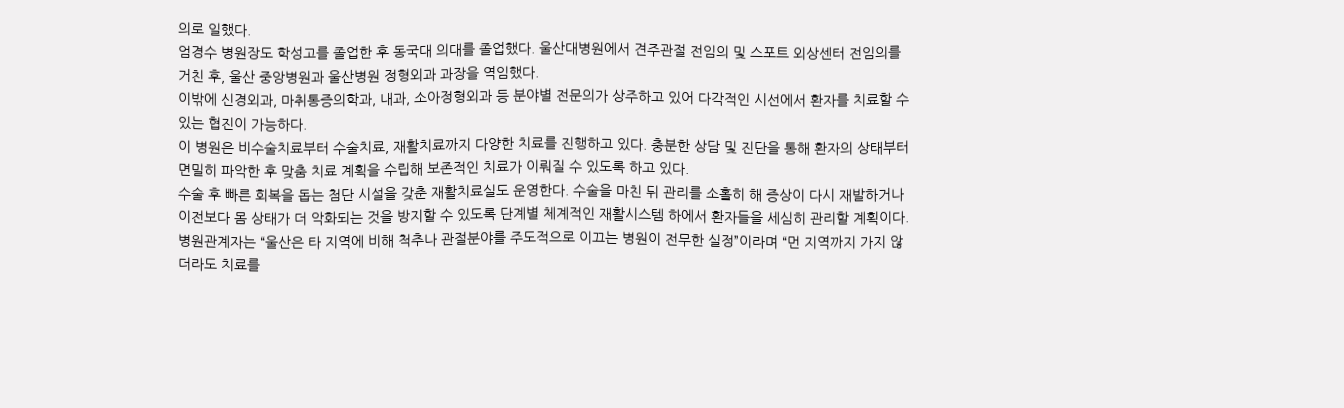의로 일했다.
엄경수 병원장도 학성고를 졸업한 후 동국대 의대를 졸업했다. 울산대병원에서 견주관절 전임의 및 스포트 외상센터 전임의를 거친 후, 울산 중앙병원과 울산병원 정형외과 과장을 역임했다.
이밖에 신경외과, 마취통증의학과, 내과, 소아정형외과 등 분야별 전문의가 상주하고 있어 다각적인 시선에서 환자를 치료할 수 있는 협진이 가능하다.
이 병원은 비수술치료부터 수술치료, 재활치료까지 다양한 치료를 진행하고 있다. 충분한 상담 및 진단을 통해 환자의 상태부터 면밀히 파악한 후 맞춤 치료 계획을 수립해 보존적인 치료가 이뤄질 수 있도록 하고 있다.
수술 후 빠른 회복을 돕는 첨단 시설을 갖춘 재활치료실도 운영한다. 수술을 마친 뒤 관리를 소홀히 해 증상이 다시 재발하거나 이전보다 몸 상태가 더 악화되는 것을 방지할 수 있도록 단계별 체계적인 재활시스템 하에서 환자들을 세심히 관리할 계획이다.
병원관계자는 “울산은 타 지역에 비해 척추나 관절분야를 주도적으로 이끄는 병원이 전무한 실정”이라며 “먼 지역까지 가지 않더라도 치료를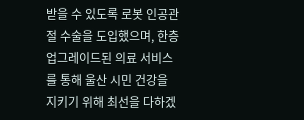받을 수 있도록 로봇 인공관절 수술을 도입했으며, 한층 업그레이드된 의료 서비스를 통해 울산 시민 건강을 지키기 위해 최선을 다하겠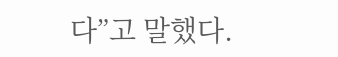다”고 말했다.